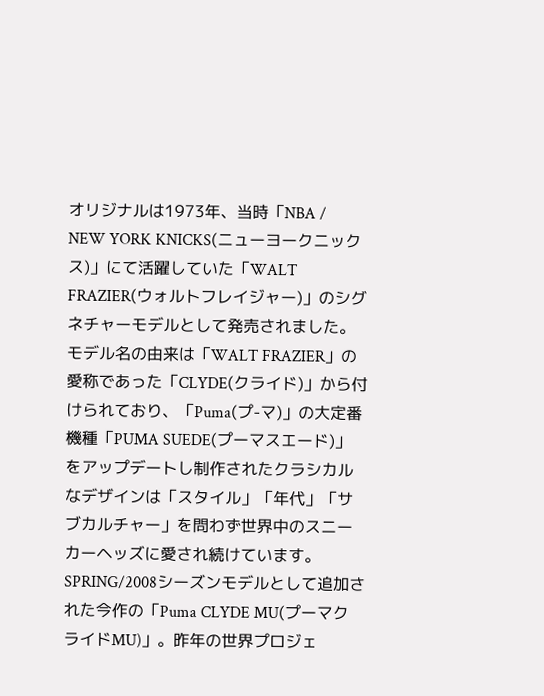オリジナルは1973年、当時「NBA / NEW YORK KNICKS(ニューヨークニックス)」にて活躍していた「WALT FRAZIER(ウォルトフレイジャー)」のシグネチャーモデルとして発売されました。モデル名の由来は「WALT FRAZIER」の愛称であった「CLYDE(クライド)」から付けられており、「Puma(プ-マ)」の大定番機種「PUMA SUEDE(プーマスエード)」をアップデートし制作されたクラシカルなデザインは「スタイル」「年代」「サブカルチャー」を問わず世界中のスニーカーヘッズに愛され続けています。SPRING/2008シーズンモデルとして追加された今作の「Puma CLYDE MU(プーマクライドMU)」。昨年の世界プロジェ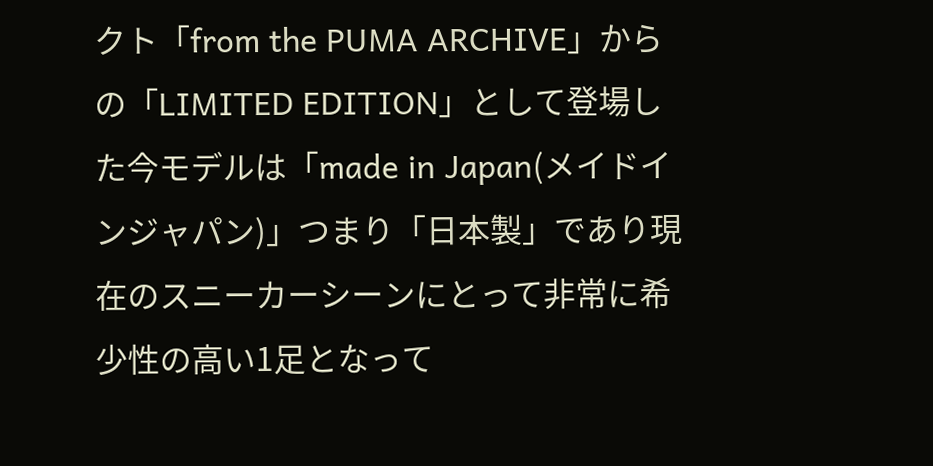クト「from the PUMA ARCHIVE」からの「LIMITED EDITION」として登場した今モデルは「made in Japan(メイドインジャパン)」つまり「日本製」であり現在のスニーカーシーンにとって非常に希少性の高い1足となって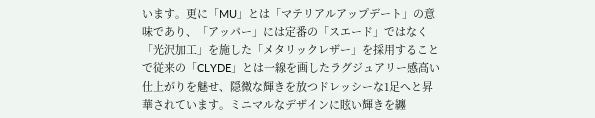います。更に「MU」とは「マテリアルアップデート」の意味であり、「アッパー」には定番の「スエード」ではなく「光沢加工」を施した「メタリックレザー」を採用することで従来の「CLYDE」とは一線を画したラグジュアリー感高い仕上がりを魅せ、隠微な輝きを放つドレッシーな1足へと昇華されています。ミニマルなデザインに眩い輝きを纏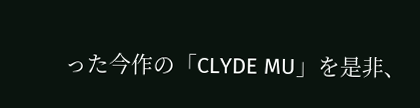った今作の「CLYDE MU」を是非、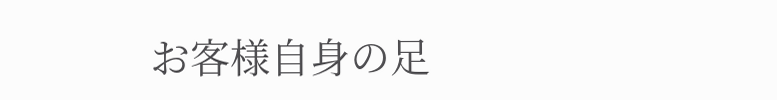お客様自身の足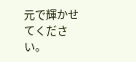元で輝かせてください。